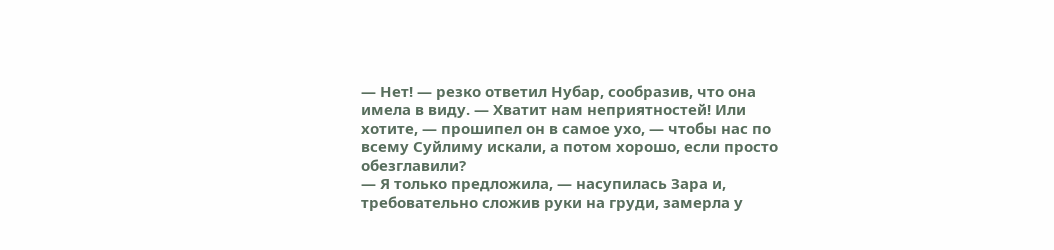— Нет! — резко ответил Нубар, сообразив, что она имела в виду. — Хватит нам неприятностей! Или хотите, — прошипел он в самое ухо, — чтобы нас по всему Суйлиму искали, а потом хорошо, если просто обезглавили?
— Я только предложила, — насупилась Зара и, требовательно сложив руки на груди, замерла у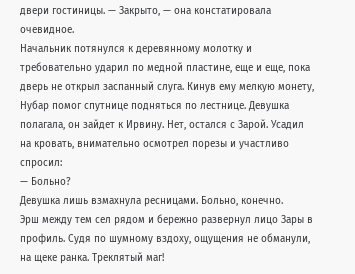двери гостиницы. — Закрыто, — она констатировала очевидное.
Начальник потянулся к деревянному молотку и требовательно ударил по медной пластине, еще и еще, пока дверь не открыл заспанный слуга. Кинув ему мелкую монету, Нубар помог спутнице подняться по лестнице. Девушка полагала, он зайдет к Ирвину. Нет, остался с Зарой. Усадил на кровать, внимательно осмотрел порезы и участливо спросил:
— Больно?
Девушка лишь взмахнула ресницами. Больно, конечно.
Эрш между тем сел рядом и бережно развернул лицо Зары в профиль. Судя по шумному вздоху, ощущения не обманули, на щеке ранка. Треклятый маг!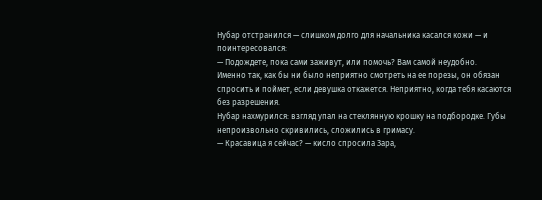Нубар отстранился — слишком долго для начальника касался кожи — и поинтересовался:
— Подождете, пока сами заживут, или помочь? Вам самой неудобно.
Именно так, как бы ни было неприятно смотреть на ее порезы, он обязан спросить и поймет, если девушка откажется. Неприятно, когда тебя касаются без разрешения.
Нубар нахмурился: взгляд упал на стеклянную крошку на подбородке. Губы непроизвольно скривились, сложились в гримасу.
— Красавица я сейчас? — кисло спросила Зара,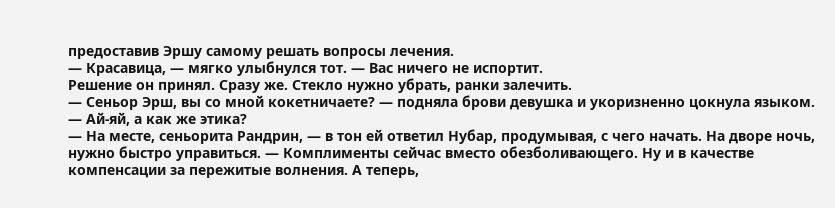предоставив Эршу самому решать вопросы лечения.
— Красавица, — мягко улыбнулся тот. — Вас ничего не испортит.
Решение он принял. Сразу же. Стекло нужно убрать, ранки залечить.
— Сеньор Эрш, вы со мной кокетничаете? — подняла брови девушка и укоризненно цокнула языком. — Ай-яй, а как же этика?
— На месте, сеньорита Рандрин, — в тон ей ответил Нубар, продумывая, с чего начать. На дворе ночь, нужно быстро управиться. — Комплименты сейчас вместо обезболивающего. Ну и в качестве компенсации за пережитые волнения. А теперь,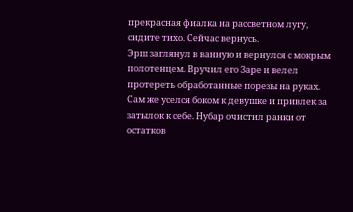прекрасная фиалка на рассветном лугу, сидите тихо. Сейчас вернусь.
Эрш заглянул в ванную и вернулся с мокрым полотенцем. Вручил его Заре и велел протереть обработанные порезы на руках. Сам же уселся боком к девушке и привлек за затылок к себе. Нубар очистил ранки от остатков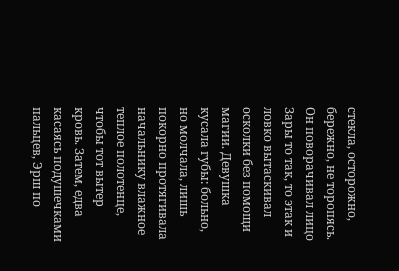стекла, осторожно, бережно, не торопясь. Он поворачивал лицо Зары то так, то этак и ловко вытаскивал осколки без помощи магии. Девушка кусала губы: больно, но молчала, лишь покорно протягивала начальнику влажное теплое полотенце, чтобы тот вытер кровь. Затем, едва касаясь подушечками пальцев, Эрш по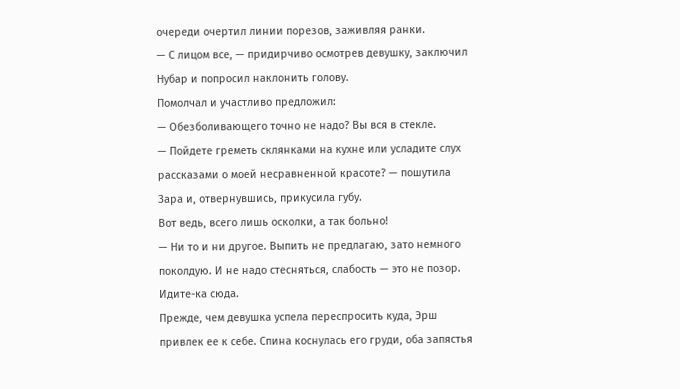очереди очертил линии порезов, заживляя ранки.
— С лицом все, — придирчиво осмотрев девушку, заключил Нубар и попросил наклонить голову.
Помолчал и участливо предложил:
— Обезболивающего точно не надо? Вы вся в стекле.
— Пойдете греметь склянками на кухне или усладите слух рассказами о моей несравненной красоте? — пошутила Зара и, отвернувшись, прикусила губу.
Вот ведь, всего лишь осколки, а так больно!
— Ни то и ни другое. Выпить не предлагаю, зато немного поколдую. И не надо стесняться, слабость — это не позор. Идите-ка сюда.
Прежде, чем девушка успела переспросить куда, Эрш привлек ее к себе. Спина коснулась его груди, оба запястья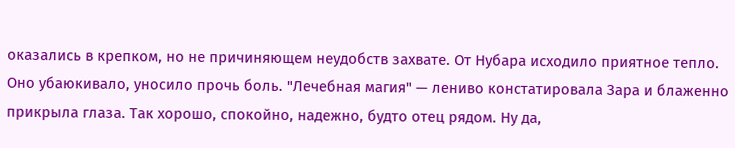оказались в крепком, но не причиняющем неудобств захвате. От Нубара исходило приятное тепло. Оно убаюкивало, уносило прочь боль. "Лечебная магия" — лениво констатировала Зара и блаженно прикрыла глаза. Так хорошо, спокойно, надежно, будто отец рядом. Ну да,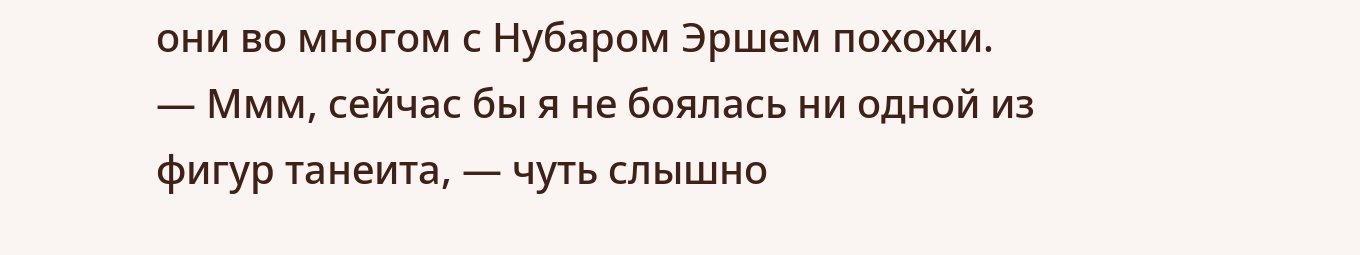они во многом с Нубаром Эршем похожи.
— Ммм, сейчас бы я не боялась ни одной из фигур танеита, — чуть слышно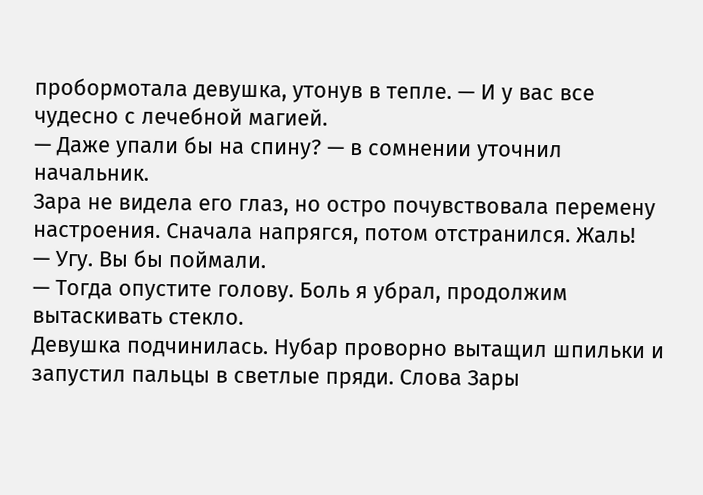пробормотала девушка, утонув в тепле. — И у вас все чудесно с лечебной магией.
— Даже упали бы на спину? — в сомнении уточнил начальник.
Зара не видела его глаз, но остро почувствовала перемену настроения. Сначала напрягся, потом отстранился. Жаль!
— Угу. Вы бы поймали.
— Тогда опустите голову. Боль я убрал, продолжим вытаскивать стекло.
Девушка подчинилась. Нубар проворно вытащил шпильки и запустил пальцы в светлые пряди. Слова Зары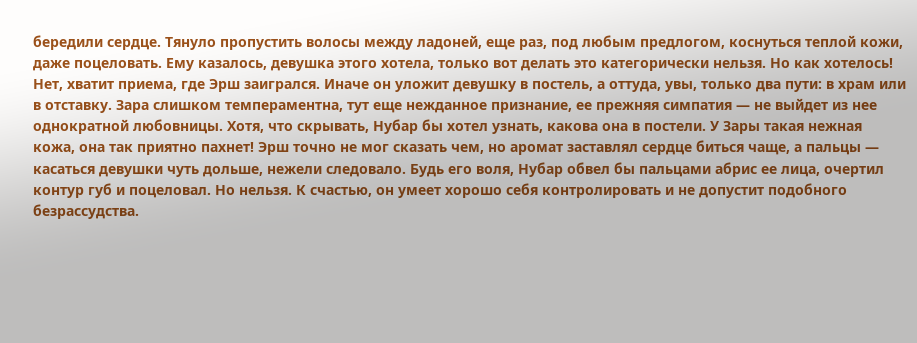бередили сердце. Тянуло пропустить волосы между ладоней, еще раз, под любым предлогом, коснуться теплой кожи, даже поцеловать. Ему казалось, девушка этого хотела, только вот делать это категорически нельзя. Но как хотелось!
Нет, хватит приема, где Эрш заигрался. Иначе он уложит девушку в постель, а оттуда, увы, только два пути: в храм или в отставку. Зара слишком темпераментна, тут еще нежданное признание, ее прежняя симпатия — не выйдет из нее однократной любовницы. Хотя, что скрывать, Нубар бы хотел узнать, какова она в постели. У Зары такая нежная кожа, она так приятно пахнет! Эрш точно не мог сказать чем, но аромат заставлял сердце биться чаще, а пальцы — касаться девушки чуть дольше, нежели следовало. Будь его воля, Нубар обвел бы пальцами абрис ее лица, очертил контур губ и поцеловал. Но нельзя. К счастью, он умеет хорошо себя контролировать и не допустит подобного безрассудства.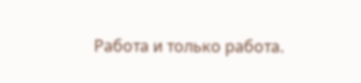Работа и только работа.